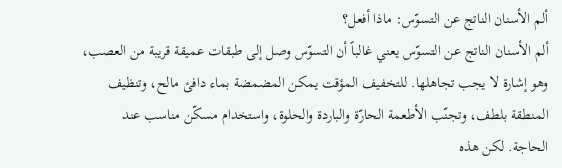ألم الأسنان الناتج عن التسوّس: ماذا أفعل؟
ألم الأسنان الناتج عن التسوّس يعني غالباً أن التسوّس وصل إلى طبقات عميقة قريبة من العصب، وهو إشارة لا يجب تجاهلها. للتخفيف المؤقت يمكن المضمضة بماء دافئ مالح، وتنظيف المنطقة بلطف، وتجنّب الأطعمة الحارّة والباردة والحلوة، واستخدام مسكّن مناسب عند الحاجة. لكن هذه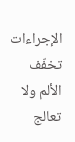الإجراءات تخفّف الألم ولا تعالج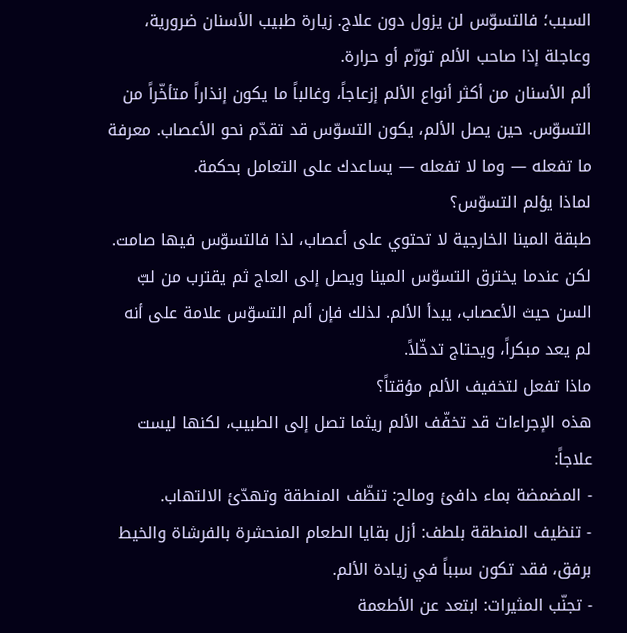السبب؛ فالتسوّس لن يزول دون علاج. زيارة طبيب الأسنان ضرورية، وعاجلة إذا صاحب الألم تورّم أو حرارة.
ألم الأسنان من أكثر أنواع الألم إزعاجاً، وغالباً ما يكون إنذاراً متأخّراً من التسوّس. حين يصل الألم، يكون التسوّس قد تقدّم نحو الأعصاب. معرفة ما تفعله — وما لا تفعله — يساعدك على التعامل بحكمة.
لماذا يؤلم التسوّس؟
طبقة المينا الخارجية لا تحتوي على أعصاب، لذا فالتسوّس فيها صامت. لكن عندما يخترق التسوّس المينا ويصل إلى العاج ثم يقترب من لبّ السن حيث الأعصاب، يبدأ الألم. لذلك فإن ألم التسوّس علامة على أنه لم يعد مبكراً، ويحتاج تدخّلاً.
ماذا تفعل لتخفيف الألم مؤقتاً؟
هذه الإجراءات قد تخفّف الألم ريثما تصل إلى الطبيب، لكنها ليست علاجاً:
- المضمضة بماء دافئ ومالح: تنظّف المنطقة وتهدّئ الالتهاب.
- تنظيف المنطقة بلطف: أزل بقايا الطعام المنحشرة بالفرشاة والخيط برفق، فقد تكون سبباً في زيادة الألم.
- تجنّب المثيرات: ابتعد عن الأطعمة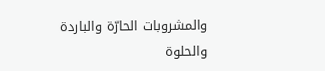والمشروبات الحارّة والباردة والحلوة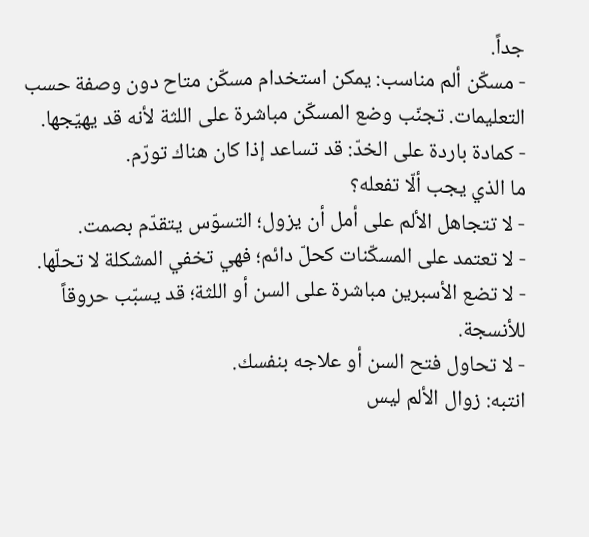جداً.
- مسكّن ألم مناسب: يمكن استخدام مسكّن متاح دون وصفة حسب التعليمات. تجنّب وضع المسكّن مباشرة على اللثة لأنه قد يهيّجها.
- كمادة باردة على الخدّ: قد تساعد إذا كان هناك تورّم.
ما الذي يجب ألّا تفعله؟
- لا تتجاهل الألم على أمل أن يزول؛ التسوّس يتقدّم بصمت.
- لا تعتمد على المسكّنات كحلّ دائم؛ فهي تخفي المشكلة لا تحلّها.
- لا تضع الأسبرين مباشرة على السن أو اللثة؛ قد يسبّب حروقاً للأنسجة.
- لا تحاول فتح السن أو علاجه بنفسك.
انتبه: زوال الألم ليس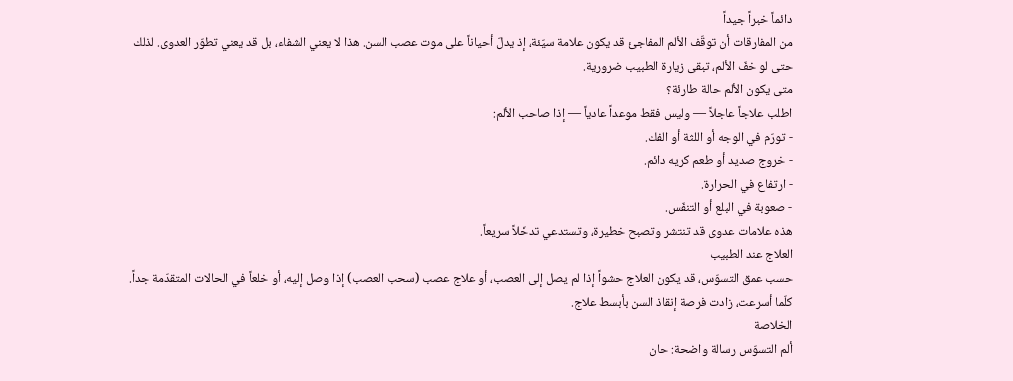دائماً خبراً جيداً
من المفارقات أن توقّف الألم المفاجئ قد يكون علامة سيّئة، إذ يدلّ أحياناً على موت عصب السن. هذا لا يعني الشفاء، بل قد يعني تطوّر العدوى. لذلك حتى لو خفّ الألم، تبقى زيارة الطبيب ضرورية.
متى يكون الألم حالة طارئة؟
اطلب علاجاً عاجلاً — وليس فقط موعداً عادياً — إذا صاحب الألم:
- تورّم في الوجه أو اللثة أو الفك.
- خروج صديد أو طعم كريه دائم.
- ارتفاع في الحرارة.
- صعوبة في البلع أو التنفّس.
هذه علامات عدوى قد تنتشر وتصبح خطيرة، وتستدعي تدخّلاً سريعاً.
العلاج عند الطبيب
حسب عمق التسوّس، قد يكون العلاج حشواً إذا لم يصل إلى العصب، أو علاج عصب (سحب العصب) إذا وصل إليه، أو خلعاً في الحالات المتقدّمة جداً. كلّما أسرعت، زادت فرصة إنقاذ السن بأبسط علاج.
الخلاصة
ألم التسوّس رسالة واضحة: حان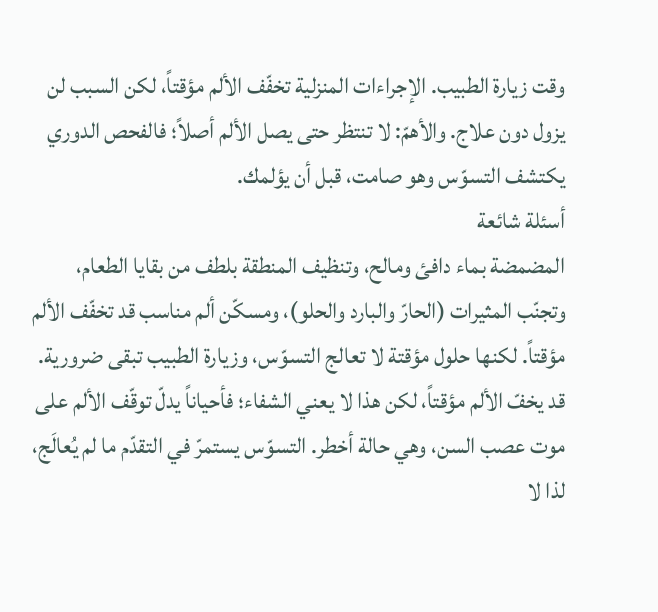وقت زيارة الطبيب. الإجراءات المنزلية تخفّف الألم مؤقتاً، لكن السبب لن يزول دون علاج. والأهمّ: لا تنتظر حتى يصل الألم أصلاً؛ فالفحص الدوري يكتشف التسوّس وهو صامت، قبل أن يؤلمك.
أسئلة شائعة
المضمضة بماء دافئ ومالح، وتنظيف المنطقة بلطف من بقايا الطعام، وتجنّب المثيرات (الحارّ والبارد والحلو)، ومسكّن ألم مناسب قد تخفّف الألم مؤقتاً. لكنها حلول مؤقتة لا تعالج التسوّس، وزيارة الطبيب تبقى ضرورية.
قد يخفّ الألم مؤقتاً، لكن هذا لا يعني الشفاء؛ فأحياناً يدلّ توقّف الألم على موت عصب السن، وهي حالة أخطر. التسوّس يستمرّ في التقدّم ما لم يُعالَج، لذا لا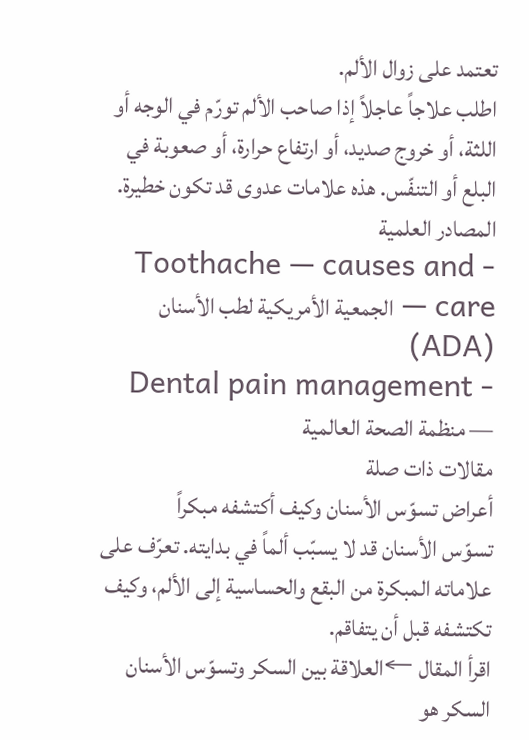تعتمد على زوال الألم.
اطلب علاجاً عاجلاً إذا صاحب الألم تورّم في الوجه أو اللثة، أو خروج صديد، أو ارتفاع حرارة، أو صعوبة في البلع أو التنفّس. هذه علامات عدوى قد تكون خطيرة.
المصادر العلمية
- Toothache — causes and care — الجمعية الأمريكية لطب الأسنان (ADA)
- Dental pain management — منظمة الصحة العالمية
مقالات ذات صلة
أعراض تسوّس الأسنان وكيف أكتشفه مبكراً
تسوّس الأسنان قد لا يسبّب ألماً في بدايته. تعرّف على علاماته المبكرة من البقع والحساسية إلى الألم، وكيف تكتشفه قبل أن يتفاقم.
اقرأ المقال ←العلاقة بين السكر وتسوّس الأسنان
السكر هو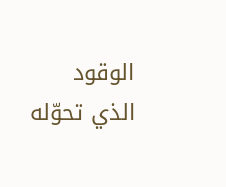الوقود الذي تحوّله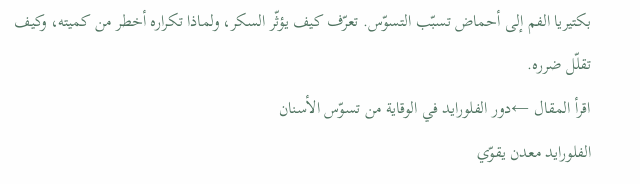بكتيريا الفم إلى أحماض تسبّب التسوّس. تعرّف كيف يؤثّر السكر، ولماذا تكراره أخطر من كميته، وكيف تقلّل ضرره.
اقرأ المقال ←دور الفلورايد في الوقاية من تسوّس الأسنان
الفلورايد معدن يقوّي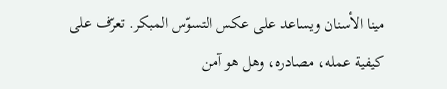مينا الأسنان ويساعد على عكس التسوّس المبكر. تعرّف على كيفية عمله، مصادره، وهل هو آمن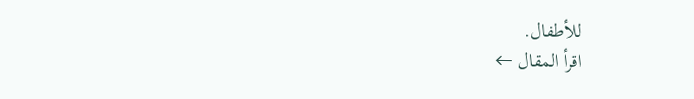للأطفال.
اقرأ المقال ←